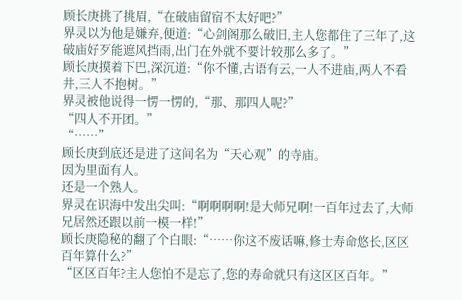顾长庚挑了挑眉,“在破庙留宿不太好吧?”
界灵以为他是嫌弃,便道:“心剑阁那么破旧,主人您都住了三年了,这破庙好歹能遮风挡雨,出门在外就不要计较那么多了。”
顾长庚摸着下巴,深沉道:“你不懂,古语有云,一人不进庙,两人不看井,三人不抱树。”
界灵被他说得一愣一愣的,“那、那四人呢?”
“四人不开团。”
“……”
顾长庚到底还是进了这间名为“天心观”的寺庙。
因为里面有人。
还是一个熟人。
界灵在识海中发出尖叫:“啊啊啊啊!是大师兄啊!一百年过去了,大师兄居然还跟以前一模一样!”
顾长庚隐秘的翻了个白眼:“……你这不废话嘛,修士寿命悠长,区区百年算什么?”
“区区百年?主人您怕不是忘了,您的寿命就只有这区区百年。”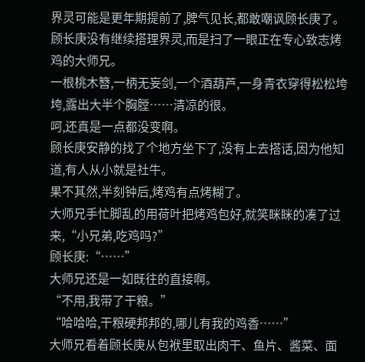界灵可能是更年期提前了,脾气见长,都敢嘲讽顾长庚了。
顾长庚没有继续搭理界灵,而是扫了一眼正在专心致志烤鸡的大师兄。
一根桃木簪,一柄无妄剑,一个酒葫芦,一身青衣穿得松松垮垮,露出大半个胸膛……清凉的很。
呵,还真是一点都没变啊。
顾长庚安静的找了个地方坐下了,没有上去搭话,因为他知道,有人从小就是社牛。
果不其然,半刻钟后,烤鸡有点烤糊了。
大师兄手忙脚乱的用荷叶把烤鸡包好,就笑眯眯的凑了过来,“小兄弟,吃鸡吗?”
顾长庚:“……”
大师兄还是一如既往的直接啊。
“不用,我带了干粮。”
“哈哈哈,干粮硬邦邦的,哪儿有我的鸡香……”
大师兄看着顾长庚从包袱里取出肉干、鱼片、酱菜、面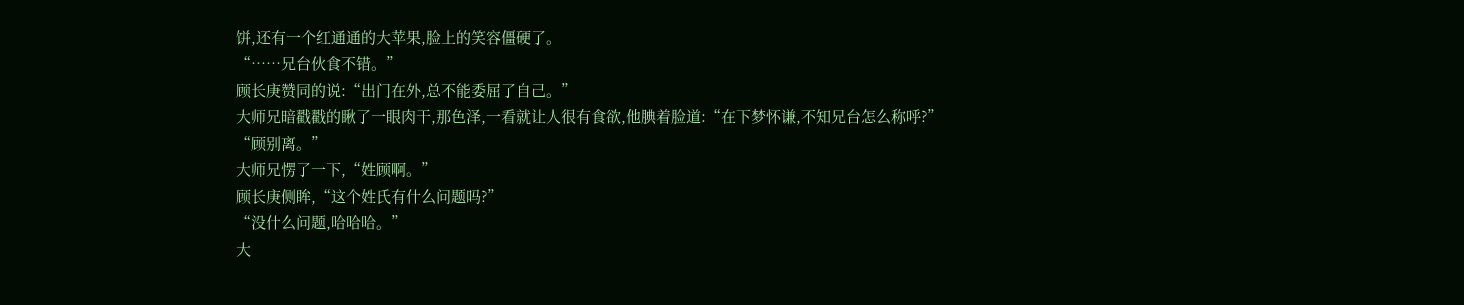饼,还有一个红通通的大苹果,脸上的笑容僵硬了。
“……兄台伙食不错。”
顾长庚赞同的说:“出门在外,总不能委屈了自己。”
大师兄暗戳戳的瞅了一眼肉干,那色泽,一看就让人很有食欲,他腆着脸道:“在下梦怀谦,不知兄台怎么称呼?”
“顾别离。”
大师兄愣了一下,“姓顾啊。”
顾长庚侧眸,“这个姓氏有什么问题吗?”
“没什么问题,哈哈哈。”
大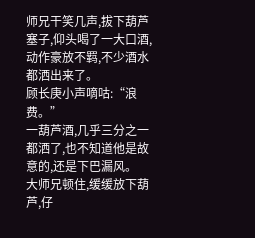师兄干笑几声,拔下葫芦塞子,仰头喝了一大口酒,动作豪放不羁,不少酒水都洒出来了。
顾长庚小声嘀咕:“浪费。”
一葫芦酒,几乎三分之一都洒了,也不知道他是故意的,还是下巴漏风。
大师兄顿住,缓缓放下葫芦,仔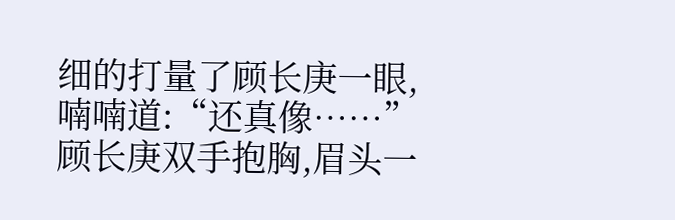细的打量了顾长庚一眼,喃喃道:“还真像……”
顾长庚双手抱胸,眉头一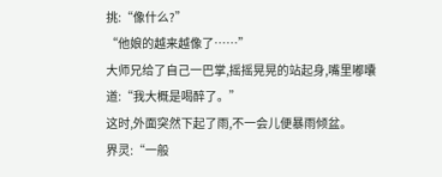挑:“像什么?”
“他娘的越来越像了……”
大师兄给了自己一巴掌,摇摇晃晃的站起身,嘴里嘟囔道:“我大概是喝醉了。”
这时,外面突然下起了雨,不一会儿便暴雨倾盆。
界灵:“一般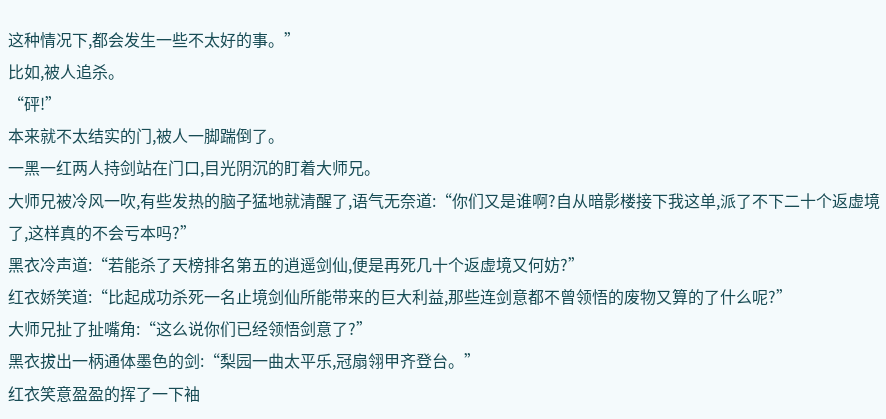这种情况下,都会发生一些不太好的事。”
比如,被人追杀。
“砰!”
本来就不太结实的门,被人一脚踹倒了。
一黑一红两人持剑站在门口,目光阴沉的盯着大师兄。
大师兄被冷风一吹,有些发热的脑子猛地就清醒了,语气无奈道:“你们又是谁啊?自从暗影楼接下我这单,派了不下二十个返虚境了,这样真的不会亏本吗?”
黑衣冷声道:“若能杀了天榜排名第五的逍遥剑仙,便是再死几十个返虚境又何妨?”
红衣娇笑道:“比起成功杀死一名止境剑仙所能带来的巨大利益,那些连剑意都不曾领悟的废物又算的了什么呢?”
大师兄扯了扯嘴角:“这么说你们已经领悟剑意了?”
黑衣拔出一柄通体墨色的剑:“梨园一曲太平乐,冠扇翎甲齐登台。”
红衣笑意盈盈的挥了一下袖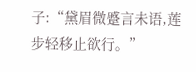子:“黛眉微蹙言未语,莲步轻移止欲行。”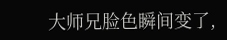大师兄脸色瞬间变了,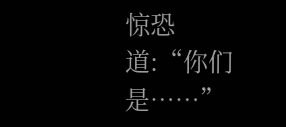惊恐道:“你们是……”